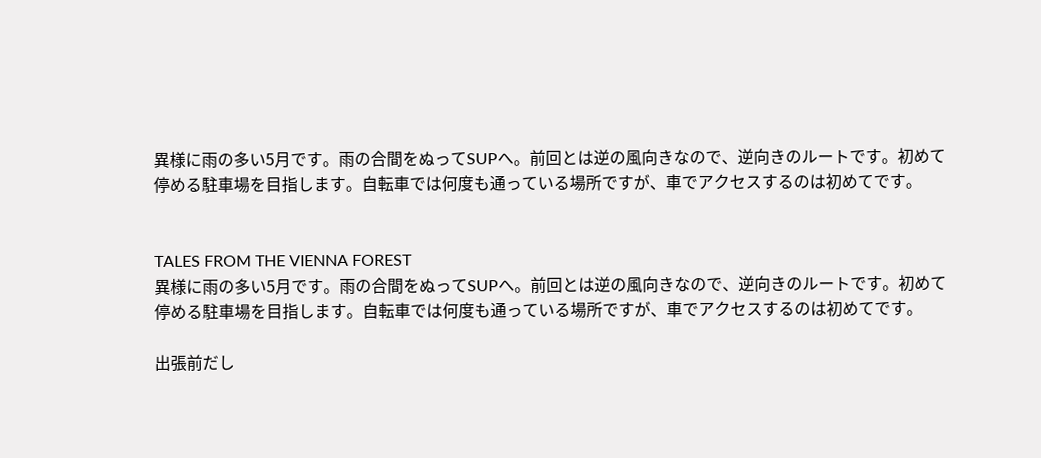異様に雨の多い5月です。雨の合間をぬってSUPへ。前回とは逆の風向きなので、逆向きのルートです。初めて停める駐車場を目指します。自転車では何度も通っている場所ですが、車でアクセスするのは初めてです。


TALES FROM THE VIENNA FOREST
異様に雨の多い5月です。雨の合間をぬってSUPへ。前回とは逆の風向きなので、逆向きのルートです。初めて停める駐車場を目指します。自転車では何度も通っている場所ですが、車でアクセスするのは初めてです。

出張前だし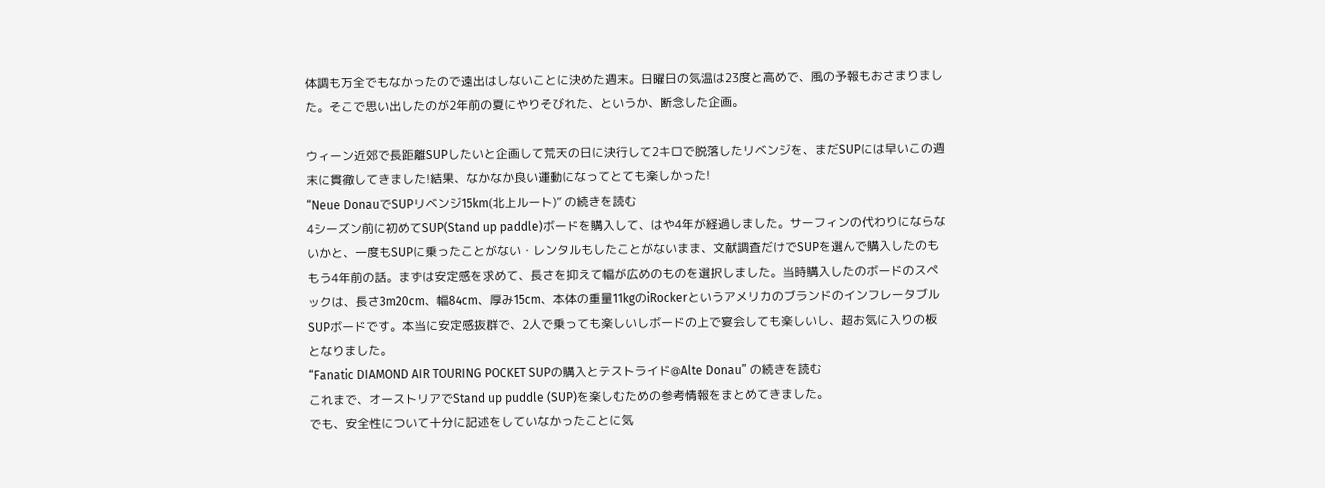体調も万全でもなかったので遠出はしないことに決めた週末。日曜日の気温は23度と高めで、風の予報もおさまりました。そこで思い出したのが2年前の夏にやりそびれた、というか、断念した企画。

ウィーン近郊で長距離SUPしたいと企画して荒天の日に決行して2キロで脱落したリベンジを、まだSUPには早いこの週末に貫徹してきました!結果、なかなか良い運動になってとても楽しかった!
“Neue DonauでSUPリベンジ15km(北上ルート)” の続きを読む
4シーズン前に初めてSUP(Stand up paddle)ボードを購入して、はや4年が経過しました。サーフィンの代わりにならないかと、一度もSUPに乗ったことがない・レンタルもしたことがないまま、文献調査だけでSUPを選んで購入したのももう4年前の話。まずは安定感を求めて、長さを抑えて幅が広めのものを選択しました。当時購入したのボードのスペックは、長さ3m20cm、幅84cm、厚み15cm、本体の重量11kgのiRockerというアメリカのブランドのインフレータブルSUPボードです。本当に安定感抜群で、2人で乗っても楽しいしボードの上で宴会しても楽しいし、超お気に入りの板となりました。
“Fanatic DIAMOND AIR TOURING POCKET SUPの購入とテストライド@Alte Donau” の続きを読む
これまで、オーストリアでStand up puddle (SUP)を楽しむための参考情報をまとめてきました。
でも、安全性について十分に記述をしていなかったことに気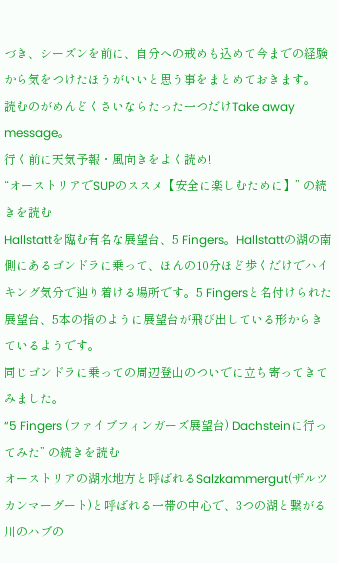づき、シーズンを前に、自分への戒めも込めて今までの経験から気をつけたほうがいいと思う事をまとめておきます。
読むのがめんどくさいならたった一つだけTake away message。
行く前に天気予報・風向きをよく読め!
“オーストリアでSUPのススメ【安全に楽しむために】” の続きを読む
Hallstattを臨む有名な展望台、5 Fingers。Hallstattの湖の南側にあるゴンドラに乗って、ほんの10分ほど歩くだけでハイキング気分で辿り着ける場所です。5 Fingersと名付けられた展望台、5本の指のように展望台が飛び出している形からきているようです。
同じゴンドラに乗っての周辺登山のついでに立ち寄ってきてみました。
“5 Fingers (ファイブフィンガーズ展望台) Dachsteinに行ってみた” の続きを読む
オーストリアの湖水地方と呼ばれるSalzkammergut(ザルツカンマーグート)と呼ばれる一帯の中心で、3つの湖と繋がる川のハブの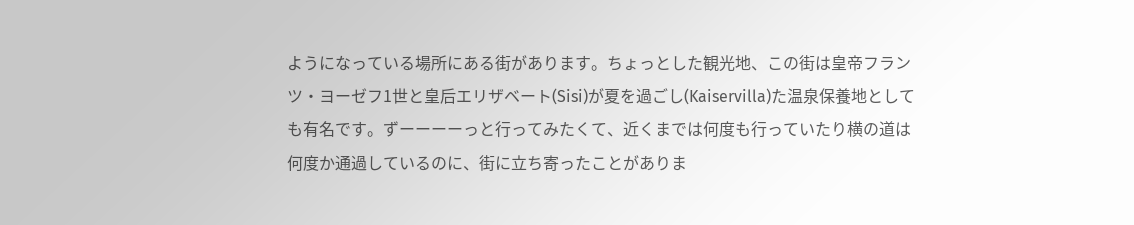ようになっている場所にある街があります。ちょっとした観光地、この街は皇帝フランツ・ヨーゼフ1世と皇后エリザベート(Sisi)が夏を過ごし(Kaiservilla)た温泉保養地としても有名です。ずーーーーっと行ってみたくて、近くまでは何度も行っていたり横の道は何度か通過しているのに、街に立ち寄ったことがありま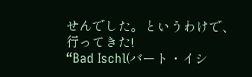せんでした。というわけで、行ってきた!
“Bad Ischl(バート・イシ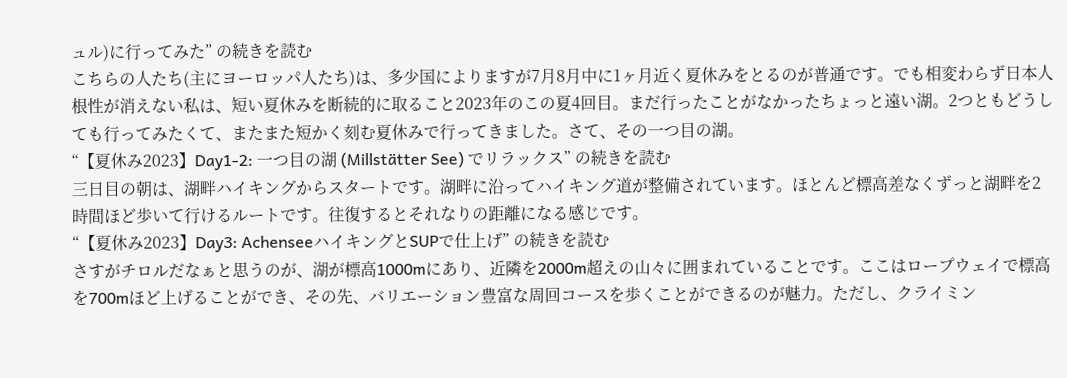ュル)に行ってみた” の続きを読む
こちらの人たち(主にヨーロッパ人たち)は、多少国によりますが7月8月中に1ヶ月近く夏休みをとるのが普通です。でも相変わらず日本人根性が消えない私は、短い夏休みを断続的に取ること2023年のこの夏4回目。まだ行ったことがなかったちょっと遠い湖。2つともどうしても行ってみたくて、またまた短かく刻む夏休みで行ってきました。さて、その一つ目の湖。
“【夏休み2023】Day1-2: 一つ目の湖 (Millstätter See) でリラックス” の続きを読む
三日目の朝は、湖畔ハイキングからスタートです。湖畔に沿ってハイキング道が整備されています。ほとんど標高差なくずっと湖畔を2時間ほど歩いて行けるルートです。往復するとそれなりの距離になる感じです。
“【夏休み2023】Day3: AchenseeハイキングとSUPで仕上げ” の続きを読む
さすがチロルだなぁと思うのが、湖が標高1000mにあり、近隣を2000m超えの山々に囲まれていることです。ここはロープウェイで標高を700mほど上げることができ、その先、バリエーション豊富な周回コースを歩くことができるのが魅力。ただし、クライミン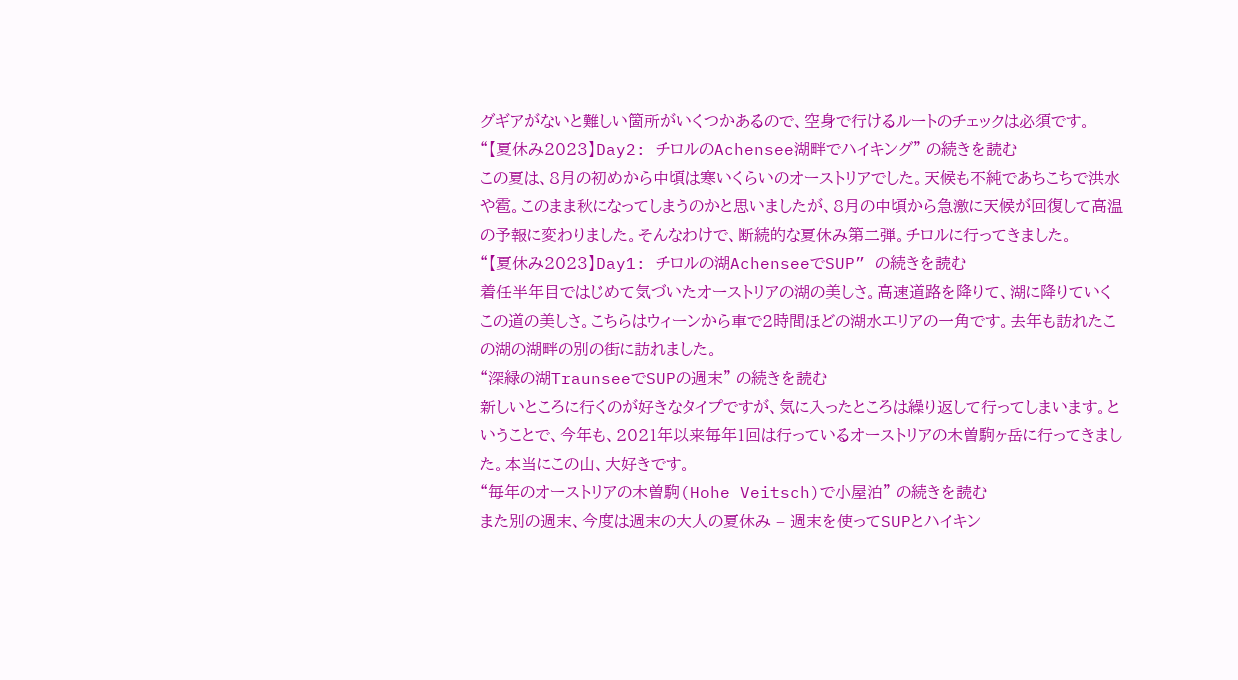グギアがないと難しい箇所がいくつかあるので、空身で行けるルートのチェックは必須です。
“【夏休み2023】Day2: チロルのAchensee湖畔でハイキング” の続きを読む
この夏は、8月の初めから中頃は寒いくらいのオーストリアでした。天候も不純であちこちで洪水や雹。このまま秋になってしまうのかと思いましたが、8月の中頃から急激に天候が回復して高温の予報に変わりました。そんなわけで、断続的な夏休み第二弾。チロルに行ってきました。
“【夏休み2023】Day1: チロルの湖AchenseeでSUP” の続きを読む
着任半年目ではじめて気づいたオーストリアの湖の美しさ。高速道路を降りて、湖に降りていくこの道の美しさ。こちらはウィーンから車で2時間ほどの湖水エリアの一角です。去年も訪れたこの湖の湖畔の別の街に訪れました。
“深緑の湖TraunseeでSUPの週末” の続きを読む
新しいところに行くのが好きなタイプですが、気に入ったところは繰り返して行ってしまいます。ということで、今年も、2021年以来毎年1回は行っているオーストリアの木曽駒ヶ岳に行ってきました。本当にこの山、大好きです。
“毎年のオーストリアの木曽駒(Hohe Veitsch)で小屋泊” の続きを読む
また別の週末、今度は週末の大人の夏休み – 週末を使ってSUPとハイキン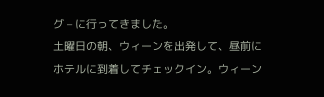グ – に行ってきました。
土曜日の朝、ウィーンを出発して、昼前にホテルに到着してチェックイン。ウィーン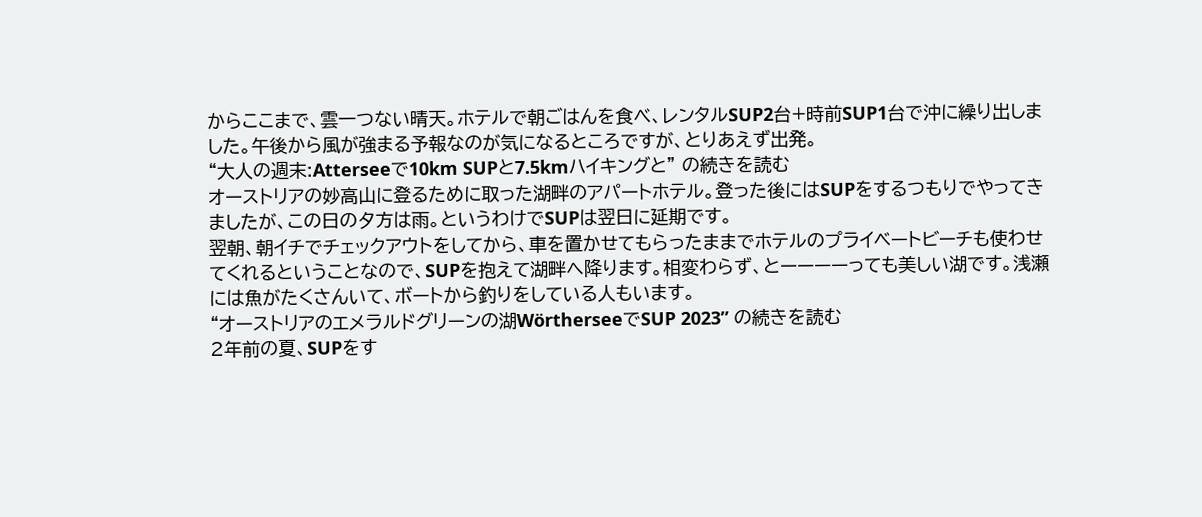からここまで、雲一つない晴天。ホテルで朝ごはんを食べ、レンタルSUP2台+時前SUP1台で沖に繰り出しました。午後から風が強まる予報なのが気になるところですが、とりあえず出発。
“大人の週末:Atterseeで10km SUPと7.5kmハイキングと” の続きを読む
オーストリアの妙高山に登るために取った湖畔のアパートホテル。登った後にはSUPをするつもりでやってきましたが、この日の夕方は雨。というわけでSUPは翌日に延期です。
翌朝、朝イチでチェックアウトをしてから、車を置かせてもらったままでホテルのプライベートビーチも使わせてくれるということなので、SUPを抱えて湖畔へ降ります。相変わらず、とーーーーっても美しい湖です。浅瀬には魚がたくさんいて、ボートから釣りをしている人もいます。
“オーストリアのエメラルドグリーンの湖WörtherseeでSUP 2023” の続きを読む
2年前の夏、SUPをす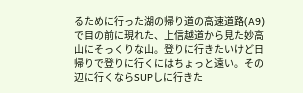るために行った湖の帰り道の高速道路(A9)で目の前に現れた、上信越道から見た妙高山にそっくりな山。登りに行きたいけど日帰りで登りに行くにはちょっと遠い。その辺に行くならSUPしに行きた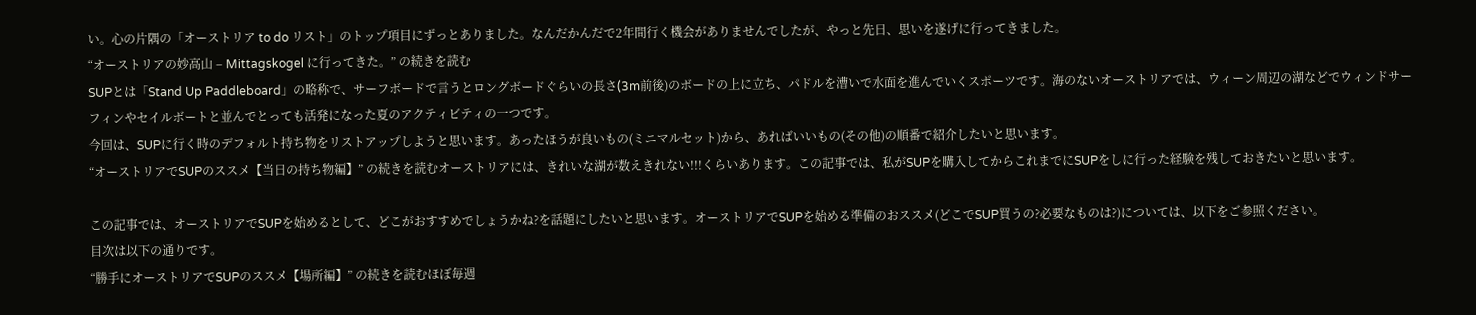い。心の片隅の「オーストリア to do リスト」のトップ項目にずっとありました。なんだかんだで2年間行く機会がありませんでしたが、やっと先日、思いを遂げに行ってきました。
“オーストリアの妙高山 – Mittagskogel に行ってきた。” の続きを読む
SUPとは「Stand Up Paddleboard」の略称で、サーフボードで言うとロングボードぐらいの長さ(3m前後)のボードの上に立ち、パドルを漕いで水面を進んでいくスポーツです。海のないオーストリアでは、ウィーン周辺の湖などでウィンドサーフィンやセイルボートと並んでとっても活発になった夏のアクティビティの一つです。
今回は、SUPに行く時のデフォルト持ち物をリストアップしようと思います。あったほうが良いもの(ミニマルセット)から、あればいいもの(その他)の順番で紹介したいと思います。
“オーストリアでSUPのススメ【当日の持ち物編】” の続きを読むオーストリアには、きれいな湖が数えきれない!!!くらいあります。この記事では、私がSUPを購入してからこれまでにSUPをしに行った経験を残しておきたいと思います。

この記事では、オーストリアでSUPを始めるとして、どこがおすすめでしょうかね?を話題にしたいと思います。オーストリアでSUPを始める準備のおススメ(どこでSUP買うの?必要なものは?)については、以下をご参照ください。
目次は以下の通りです。
“勝手にオーストリアでSUPのススメ【場所編】” の続きを読むほぼ毎週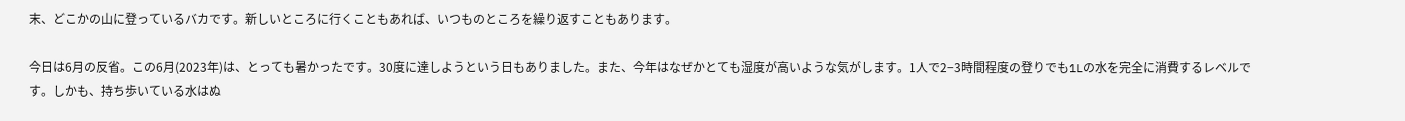末、どこかの山に登っているバカです。新しいところに行くこともあれば、いつものところを繰り返すこともあります。

今日は6月の反省。この6月(2023年)は、とっても暑かったです。30度に達しようという日もありました。また、今年はなぜかとても湿度が高いような気がします。1人で2−3時間程度の登りでも1Lの水を完全に消費するレベルです。しかも、持ち歩いている水はぬ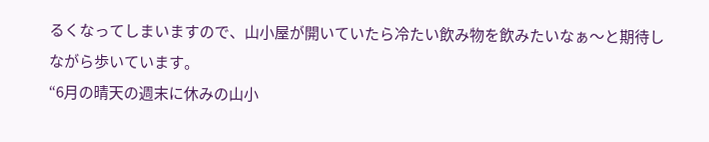るくなってしまいますので、山小屋が開いていたら冷たい飲み物を飲みたいなぁ〜と期待しながら歩いています。
“6月の晴天の週末に休みの山小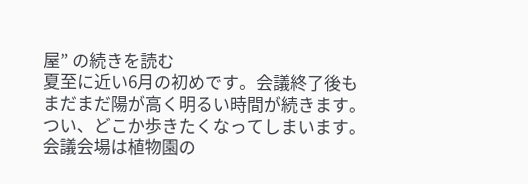屋” の続きを読む
夏至に近い6月の初めです。会議終了後もまだまだ陽が高く明るい時間が続きます。つい、どこか歩きたくなってしまいます。会議会場は植物園の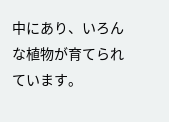中にあり、いろんな植物が育てられています。